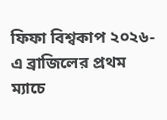ফিফা বিশ্বকাপ ২০২৬-এ ব্রাজিলের প্রথম ম্যাচে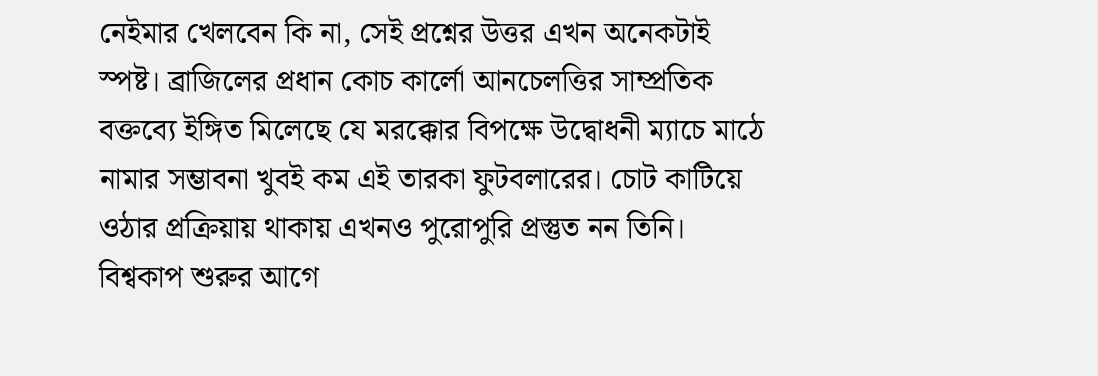নেইমার খেলবেন কি না, সেই প্রশ্নের উত্তর এখন অনেকটাই স্পষ্ট। ব্রাজিলের প্রধান কোচ কার্লো আনচেলত্তির সাম্প্রতিক বক্তব্যে ইঙ্গিত মিলেছে যে মরক্কোর বিপক্ষে উদ্বোধনী ম্যাচে মাঠে নামার সম্ভাবনা খুবই কম এই তারকা ফুটবলারের। চোট কাটিয়ে ওঠার প্রক্রিয়ায় থাকায় এখনও পুরোপুরি প্রস্তুত নন তিনি।
বিশ্বকাপ শুরুর আগে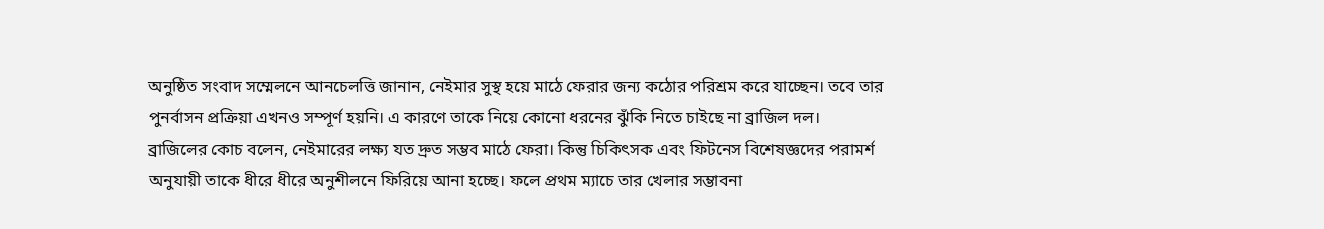অনুষ্ঠিত সংবাদ সম্মেলনে আনচেলত্তি জানান, নেইমার সুস্থ হয়ে মাঠে ফেরার জন্য কঠোর পরিশ্রম করে যাচ্ছেন। তবে তার পুনর্বাসন প্রক্রিয়া এখনও সম্পূর্ণ হয়নি। এ কারণে তাকে নিয়ে কোনো ধরনের ঝুঁকি নিতে চাইছে না ব্রাজিল দল।
ব্রাজিলের কোচ বলেন, নেইমারের লক্ষ্য যত দ্রুত সম্ভব মাঠে ফেরা। কিন্তু চিকিৎসক এবং ফিটনেস বিশেষজ্ঞদের পরামর্শ অনুযায়ী তাকে ধীরে ধীরে অনুশীলনে ফিরিয়ে আনা হচ্ছে। ফলে প্রথম ম্যাচে তার খেলার সম্ভাবনা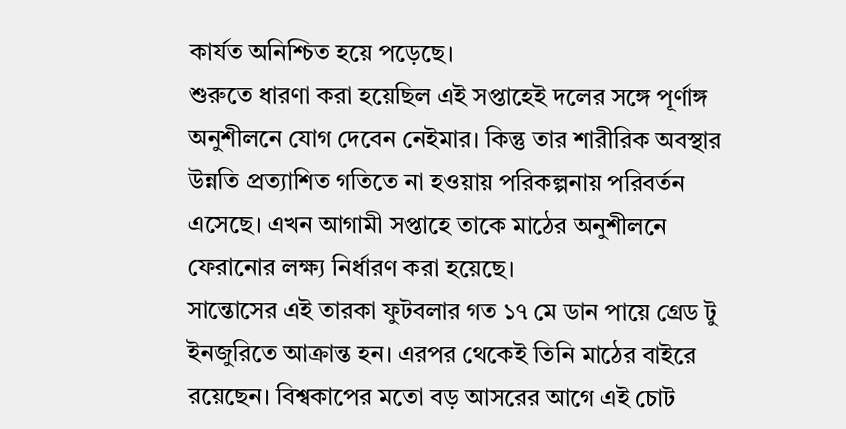কার্যত অনিশ্চিত হয়ে পড়েছে।
শুরুতে ধারণা করা হয়েছিল এই সপ্তাহেই দলের সঙ্গে পূর্ণাঙ্গ অনুশীলনে যোগ দেবেন নেইমার। কিন্তু তার শারীরিক অবস্থার উন্নতি প্রত্যাশিত গতিতে না হওয়ায় পরিকল্পনায় পরিবর্তন এসেছে। এখন আগামী সপ্তাহে তাকে মাঠের অনুশীলনে ফেরানোর লক্ষ্য নির্ধারণ করা হয়েছে।
সান্তোসের এই তারকা ফুটবলার গত ১৭ মে ডান পায়ে গ্রেড টু ইনজুরিতে আক্রান্ত হন। এরপর থেকেই তিনি মাঠের বাইরে রয়েছেন। বিশ্বকাপের মতো বড় আসরের আগে এই চোট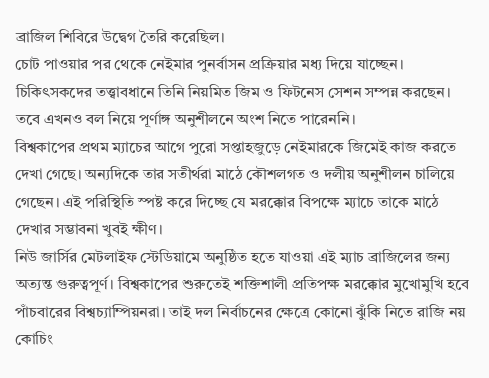ব্রাজিল শিবিরে উদ্বেগ তৈরি করেছিল।
চোট পাওয়ার পর থেকে নেইমার পুনর্বাসন প্রক্রিয়ার মধ্য দিয়ে যাচ্ছেন। চিকিৎসকদের তত্ত্বাবধানে তিনি নিয়মিত জিম ও ফিটনেস সেশন সম্পন্ন করছেন। তবে এখনও বল নিয়ে পূর্ণাঙ্গ অনুশীলনে অংশ নিতে পারেননি।
বিশ্বকাপের প্রথম ম্যাচের আগে পুরো সপ্তাহজুড়ে নেইমারকে জিমেই কাজ করতে দেখা গেছে। অন্যদিকে তার সতীর্থরা মাঠে কৌশলগত ও দলীয় অনুশীলন চালিয়ে গেছেন। এই পরিস্থিতি স্পষ্ট করে দিচ্ছে যে মরক্কোর বিপক্ষে ম্যাচে তাকে মাঠে দেখার সম্ভাবনা খুবই ক্ষীণ।
নিউ জার্সির মেটলাইফ স্টেডিয়ামে অনুষ্ঠিত হতে যাওয়া এই ম্যাচ ব্রাজিলের জন্য অত্যন্ত গুরুত্বপূর্ণ। বিশ্বকাপের শুরুতেই শক্তিশালী প্রতিপক্ষ মরক্কোর মুখোমুখি হবে পাঁচবারের বিশ্বচ্যাম্পিয়নরা। তাই দল নির্বাচনের ক্ষেত্রে কোনো ঝুঁকি নিতে রাজি নয় কোচিং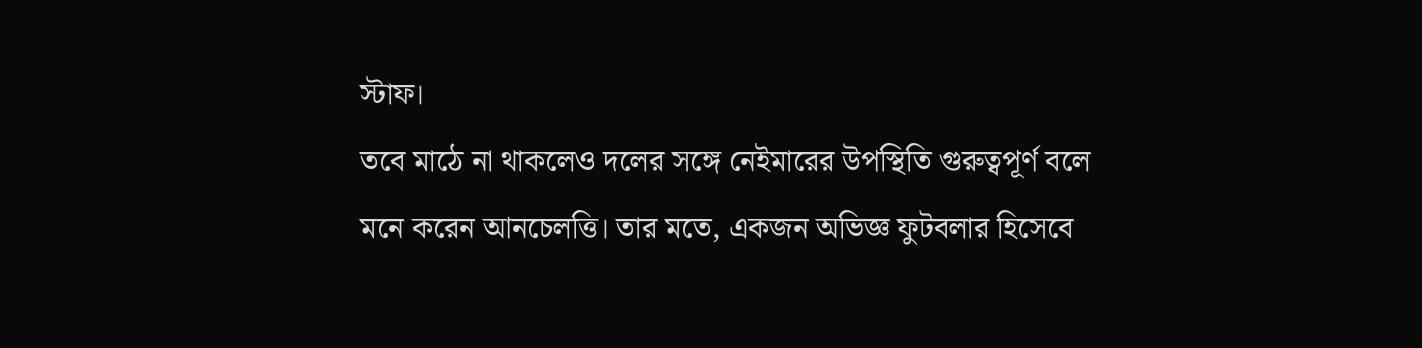স্টাফ।
তবে মাঠে না থাকলেও দলের সঙ্গে নেইমারের উপস্থিতি গুরুত্বপূর্ণ বলে মনে করেন আনচেলত্তি। তার মতে, একজন অভিজ্ঞ ফুটবলার হিসেবে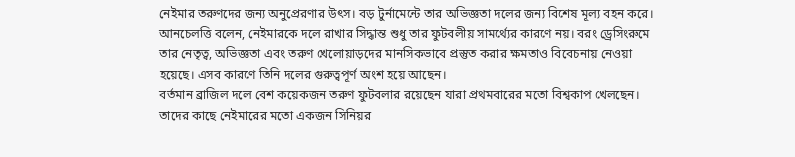নেইমার তরুণদের জন্য অনুপ্রেরণার উৎস। বড় টুর্নামেন্টে তার অভিজ্ঞতা দলের জন্য বিশেষ মূল্য বহন করে।
আনচেলত্তি বলেন, নেইমারকে দলে রাখার সিদ্ধান্ত শুধু তার ফুটবলীয় সামর্থ্যের কারণে নয়। বরং ড্রেসিংরুমে তার নেতৃত্ব, অভিজ্ঞতা এবং তরুণ খেলোয়াড়দের মানসিকভাবে প্রস্তুত করার ক্ষমতাও বিবেচনায় নেওয়া হয়েছে। এসব কারণে তিনি দলের গুরুত্বপূর্ণ অংশ হয়ে আছেন।
বর্তমান ব্রাজিল দলে বেশ কয়েকজন তরুণ ফুটবলার রয়েছেন যারা প্রথমবারের মতো বিশ্বকাপ খেলছেন। তাদের কাছে নেইমারের মতো একজন সিনিয়র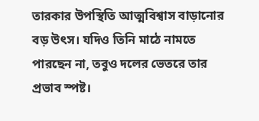তারকার উপস্থিতি আত্মবিশ্বাস বাড়ানোর বড় উৎস। যদিও তিনি মাঠে নামতে পারছেন না, তবুও দলের ভেতরে তার প্রভাব স্পষ্ট।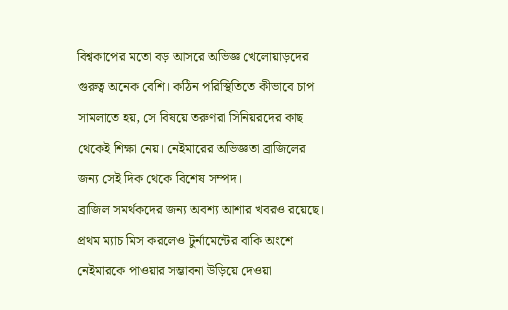বিশ্বকাপের মতো বড় আসরে অভিজ্ঞ খেলোয়াড়দের গুরুত্ব অনেক বেশি। কঠিন পরিস্থিতিতে কীভাবে চাপ সামলাতে হয়, সে বিষয়ে তরুণরা সিনিয়রদের কাছ থেকেই শিক্ষা নেয়। নেইমারের অভিজ্ঞতা ব্রাজিলের জন্য সেই দিক থেকে বিশেষ সম্পদ।
ব্রাজিল সমর্থকদের জন্য অবশ্য আশার খবরও রয়েছে। প্রথম ম্যাচ মিস করলেও টুর্নামেন্টের বাকি অংশে নেইমারকে পাওয়ার সম্ভাবনা উড়িয়ে দেওয়া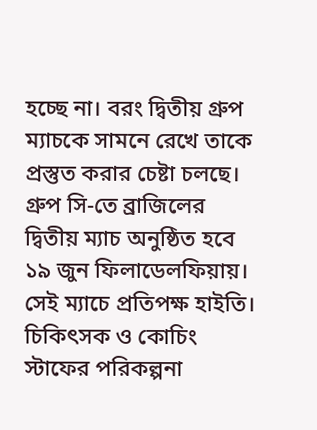হচ্ছে না। বরং দ্বিতীয় গ্রুপ ম্যাচকে সামনে রেখে তাকে প্রস্তুত করার চেষ্টা চলছে।
গ্রুপ সি-তে ব্রাজিলের দ্বিতীয় ম্যাচ অনুষ্ঠিত হবে ১৯ জুন ফিলাডেলফিয়ায়। সেই ম্যাচে প্রতিপক্ষ হাইতি। চিকিৎসক ও কোচিং স্টাফের পরিকল্পনা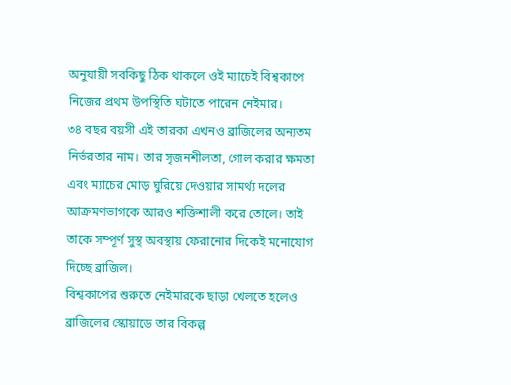অনুযায়ী সবকিছু ঠিক থাকলে ওই ম্যাচেই বিশ্বকাপে নিজের প্রথম উপস্থিতি ঘটাতে পারেন নেইমার।
৩৪ বছর বয়সী এই তারকা এখনও ব্রাজিলের অন্যতম নির্ভরতার নাম। তার সৃজনশীলতা, গোল করার ক্ষমতা এবং ম্যাচের মোড় ঘুরিয়ে দেওয়ার সামর্থ্য দলের আক্রমণভাগকে আরও শক্তিশালী করে তোলে। তাই তাকে সম্পূর্ণ সুস্থ অবস্থায় ফেরানোর দিকেই মনোযোগ দিচ্ছে ব্রাজিল।
বিশ্বকাপের শুরুতে নেইমারকে ছাড়া খেলতে হলেও ব্রাজিলের স্কোয়াডে তার বিকল্প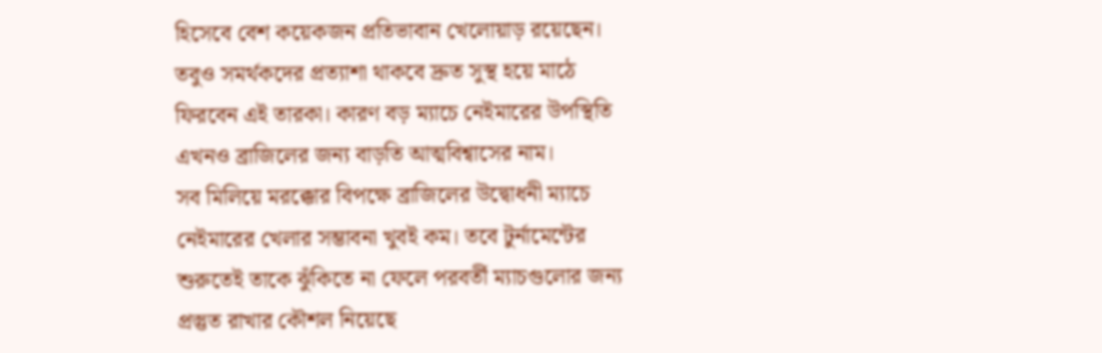হিসেবে বেশ কয়েকজন প্রতিভাবান খেলোয়াড় রয়েছেন। তবুও সমর্থকদের প্রত্যাশা থাকবে দ্রুত সুস্থ হয়ে মাঠে ফিরবেন এই তারকা। কারণ বড় ম্যাচে নেইমারের উপস্থিতি এখনও ব্রাজিলের জন্য বাড়তি আত্মবিশ্বাসের নাম।
সব মিলিয়ে মরক্কোর বিপক্ষে ব্রাজিলের উদ্বোধনী ম্যাচে নেইমারের খেলার সম্ভাবনা খুবই কম। তবে টুর্নামেন্টের শুরুতেই তাকে ঝুঁকিতে না ফেলে পরবর্তী ম্যাচগুলোর জন্য প্রস্তুত রাখার কৌশল নিয়েছে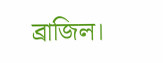ব্রাজিল।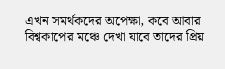এখন সমর্থকদের অপেক্ষা, কবে আবার বিশ্বকাপের মঞ্চে দেখা যাবে তাদের প্রিয়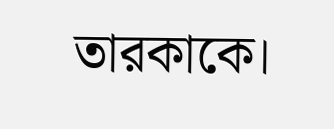তারকাকে।